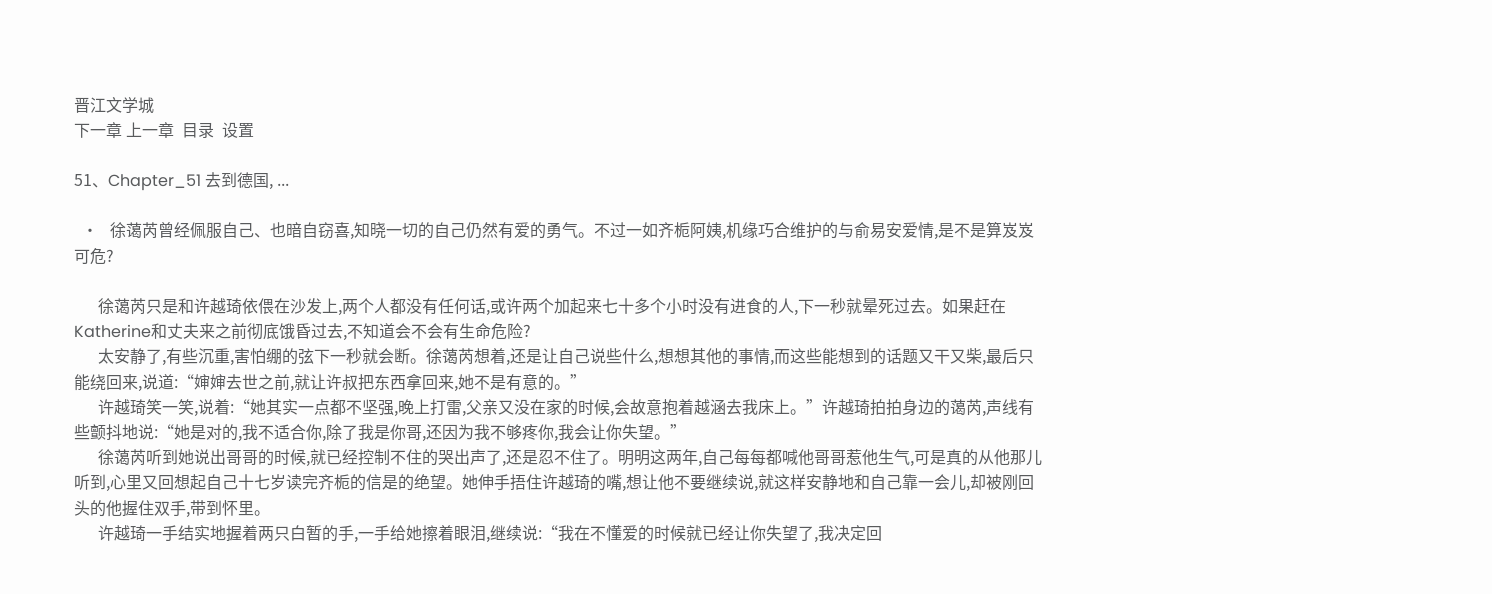晋江文学城
下一章 上一章  目录  设置

51、Chapter_51 去到德国, ...

  •   徐蔼芮曾经佩服自己、也暗自窃喜,知晓一切的自己仍然有爱的勇气。不过一如齐栀阿姨,机缘巧合维护的与俞易安爱情,是不是算岌岌可危?

      徐蔼芮只是和许越琦依偎在沙发上,两个人都没有任何话,或许两个加起来七十多个小时没有进食的人,下一秒就晕死过去。如果赶在Katherine和丈夫来之前彻底饿昏过去,不知道会不会有生命危险?
      太安静了,有些沉重,害怕绷的弦下一秒就会断。徐蔼芮想着,还是让自己说些什么,想想其他的事情,而这些能想到的话题又干又柴,最后只能绕回来,说道:“婶婶去世之前,就让许叔把东西拿回来,她不是有意的。”
      许越琦笑一笑,说着:“她其实一点都不坚强,晚上打雷,父亲又没在家的时候,会故意抱着越涵去我床上。”许越琦拍拍身边的蔼芮,声线有些颤抖地说:“她是对的,我不适合你,除了我是你哥,还因为我不够疼你,我会让你失望。”
      徐蔼芮听到她说出哥哥的时候,就已经控制不住的哭出声了,还是忍不住了。明明这两年,自己每每都喊他哥哥惹他生气,可是真的从他那儿听到,心里又回想起自己十七岁读完齐栀的信是的绝望。她伸手捂住许越琦的嘴,想让他不要继续说,就这样安静地和自己靠一会儿,却被刚回头的他握住双手,带到怀里。
      许越琦一手结实地握着两只白暂的手,一手给她擦着眼泪,继续说:“我在不懂爱的时候就已经让你失望了,我决定回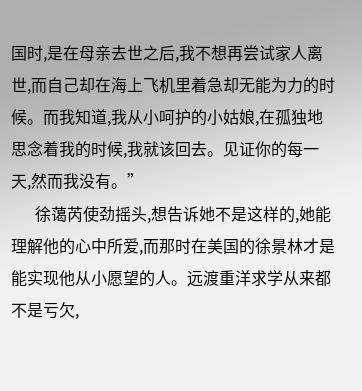国时,是在母亲去世之后,我不想再尝试家人离世,而自己却在海上飞机里着急却无能为力的时候。而我知道,我从小呵护的小姑娘,在孤独地思念着我的时候,我就该回去。见证你的每一天,然而我没有。”
      徐蔼芮使劲摇头,想告诉她不是这样的,她能理解他的心中所爱,而那时在美国的徐景林才是能实现他从小愿望的人。远渡重洋求学从来都不是亏欠,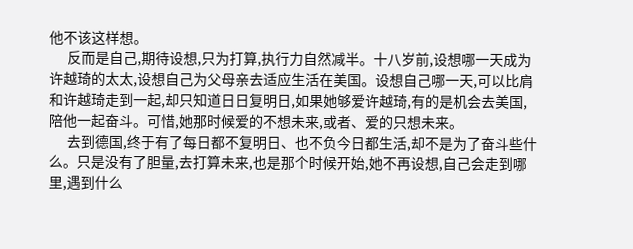他不该这样想。
      反而是自己,期待设想,只为打算,执行力自然减半。十八岁前,设想哪一天成为许越琦的太太,设想自己为父母亲去适应生活在美国。设想自己哪一天,可以比肩和许越琦走到一起,却只知道日日复明日,如果她够爱许越琦,有的是机会去美国,陪他一起奋斗。可惜,她那时候爱的不想未来,或者、爱的只想未来。
      去到德国,终于有了每日都不复明日、也不负今日都生活,却不是为了奋斗些什么。只是没有了胆量,去打算未来,也是那个时候开始,她不再设想,自己会走到哪里,遇到什么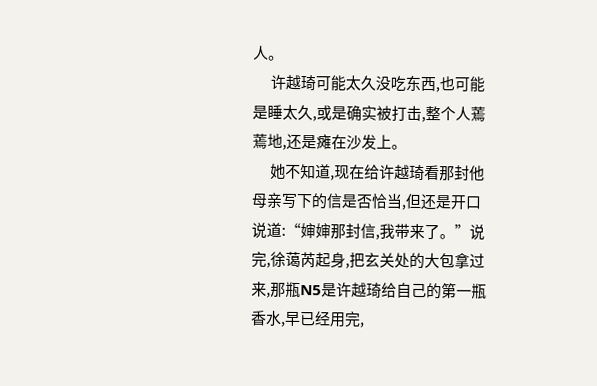人。
      许越琦可能太久没吃东西,也可能是睡太久,或是确实被打击,整个人蔫蔫地,还是瘫在沙发上。
      她不知道,现在给许越琦看那封他母亲写下的信是否恰当,但还是开口说道:“婶婶那封信,我带来了。”说完,徐蔼芮起身,把玄关处的大包拿过来,那瓶N5是许越琦给自己的第一瓶香水,早已经用完,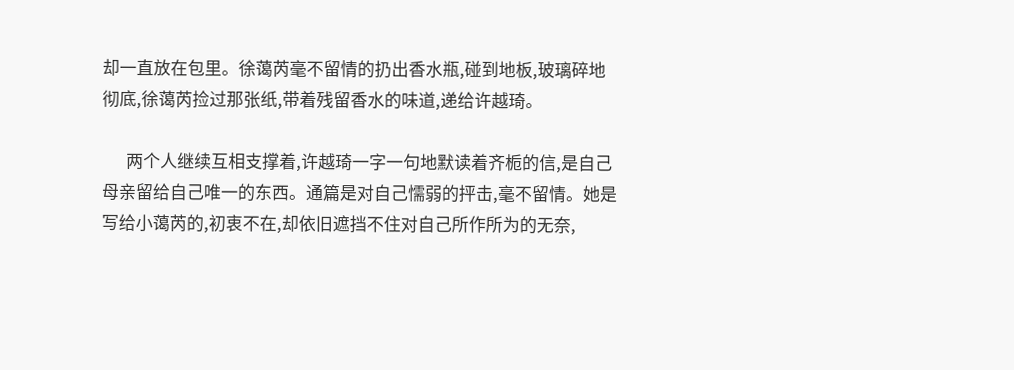却一直放在包里。徐蔼芮毫不留情的扔出香水瓶,碰到地板,玻璃碎地彻底,徐蔼芮捡过那张纸,带着残留香水的味道,递给许越琦。

      两个人继续互相支撑着,许越琦一字一句地默读着齐栀的信,是自己母亲留给自己唯一的东西。通篇是对自己懦弱的抨击,毫不留情。她是写给小蔼芮的,初衷不在,却依旧遮挡不住对自己所作所为的无奈,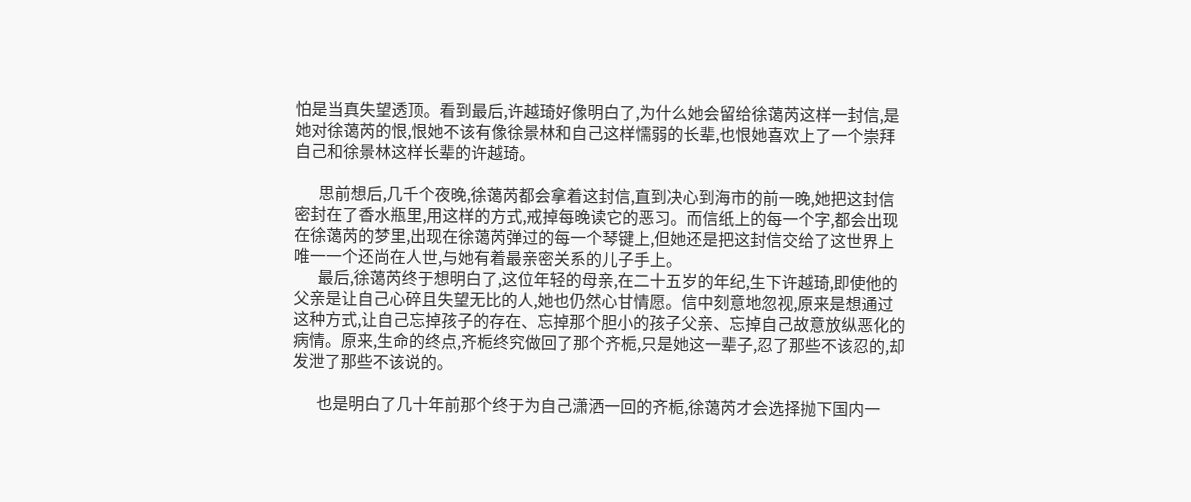怕是当真失望透顶。看到最后,许越琦好像明白了,为什么她会留给徐蔼芮这样一封信,是她对徐蔼芮的恨,恨她不该有像徐景林和自己这样懦弱的长辈,也恨她喜欢上了一个崇拜自己和徐景林这样长辈的许越琦。

      思前想后,几千个夜晚,徐蔼芮都会拿着这封信,直到决心到海市的前一晚,她把这封信密封在了香水瓶里,用这样的方式,戒掉每晚读它的恶习。而信纸上的每一个字,都会出现在徐蔼芮的梦里,出现在徐蔼芮弹过的每一个琴键上,但她还是把这封信交给了这世界上唯一一个还尚在人世,与她有着最亲密关系的儿子手上。
      最后,徐蔼芮终于想明白了,这位年轻的母亲,在二十五岁的年纪,生下许越琦,即使他的父亲是让自己心碎且失望无比的人,她也仍然心甘情愿。信中刻意地忽视,原来是想通过这种方式,让自己忘掉孩子的存在、忘掉那个胆小的孩子父亲、忘掉自己故意放纵恶化的病情。原来,生命的终点,齐栀终究做回了那个齐栀,只是她这一辈子,忍了那些不该忍的,却发泄了那些不该说的。

      也是明白了几十年前那个终于为自己潇洒一回的齐栀,徐蔼芮才会选择抛下国内一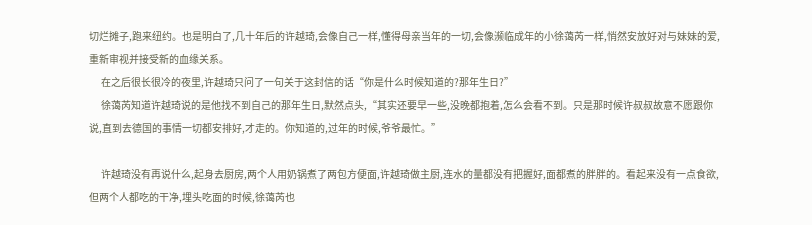切烂摊子,跑来纽约。也是明白了,几十年后的许越琦,会像自己一样,懂得母亲当年的一切,会像濒临成年的小徐蔼芮一样,悄然安放好对与妹妹的爱,重新审视并接受新的血缘关系。
      在之后很长很冷的夜里,许越琦只问了一句关于这封信的话“你是什么时候知道的?那年生日?”
      徐蔼芮知道许越琦说的是他找不到自己的那年生日,默然点头,“其实还要早一些,没晚都抱着,怎么会看不到。只是那时候许叔叔故意不愿跟你说,直到去德国的事情一切都安排好,才走的。你知道的,过年的时候,爷爷最忙。”

      许越琦没有再说什么,起身去厨房,两个人用奶锅煮了两包方便面,许越琦做主厨,连水的量都没有把握好,面都煮的胖胖的。看起来没有一点食欲,但两个人都吃的干净,埋头吃面的时候,徐蔼芮也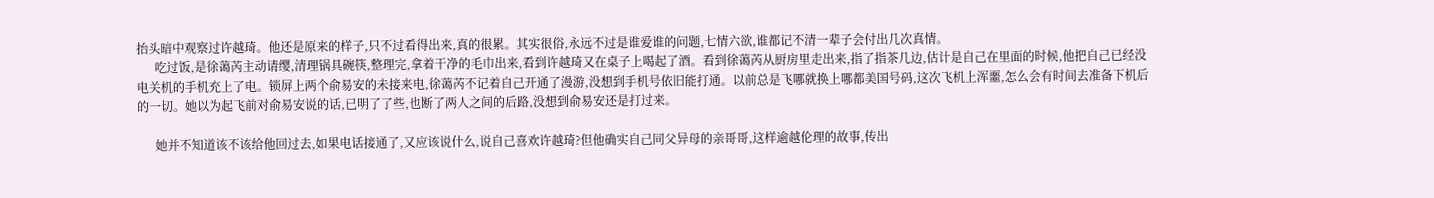抬头暗中观察过许越琦。他还是原来的样子,只不过看得出来,真的很累。其实很俗,永远不过是谁爱谁的问题,七情六欲,谁都记不清一辈子会付出几次真情。
      吃过饭,是徐蔼芮主动请缨,清理锅具碗筷,整理完,拿着干净的毛巾出来,看到许越琦又在桌子上喝起了酒。看到徐蔼芮从厨房里走出来,指了指茶几边,估计是自己在里面的时候,他把自己已经没电关机的手机充上了电。锁屏上两个俞易安的未接来电,徐蔼芮不记着自己开通了漫游,没想到手机号依旧能打通。以前总是飞哪就换上哪都美国号码,这次飞机上浑噩,怎么会有时间去准备下机后的一切。她以为起飞前对俞易安说的话,已明了了些,也断了两人之间的后路,没想到俞易安还是打过来。

      她并不知道该不该给他回过去,如果电话接通了,又应该说什么,说自己喜欢许越琦?但他确实自己同父异母的亲哥哥,这样逾越伦理的故事,传出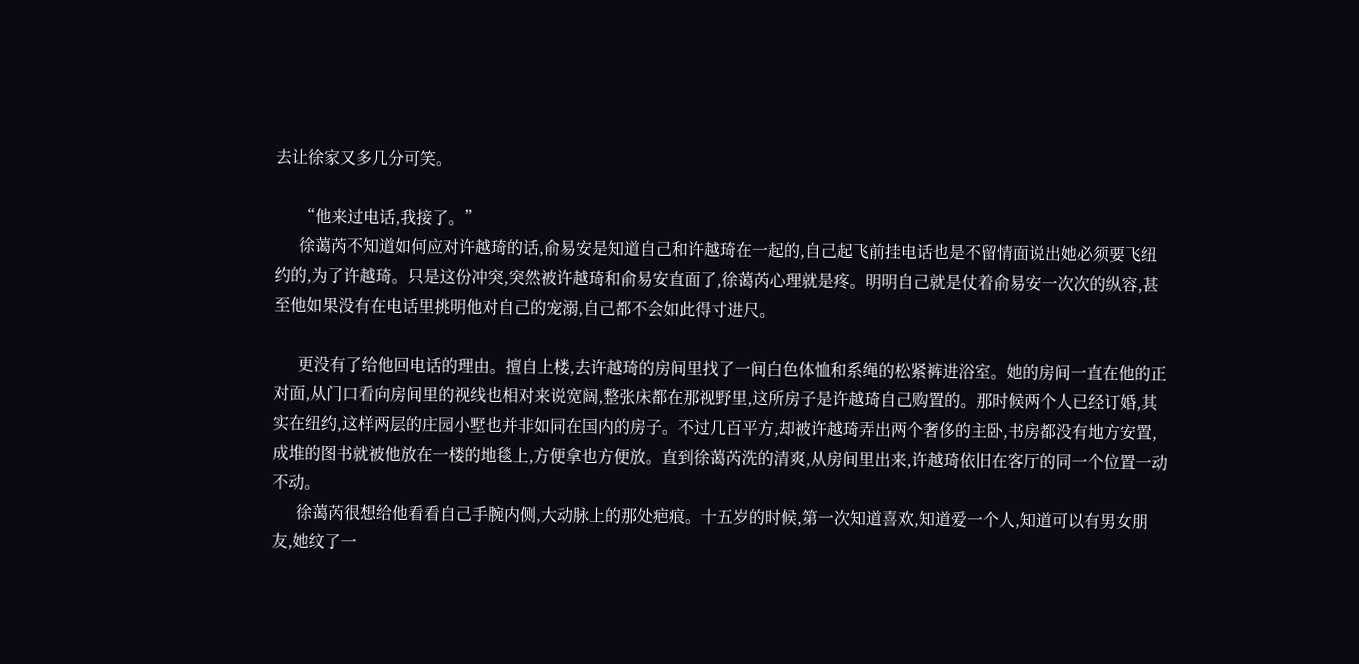去让徐家又多几分可笑。

      “他来过电话,我接了。”
      徐蔼芮不知道如何应对许越琦的话,俞易安是知道自己和许越琦在一起的,自己起飞前挂电话也是不留情面说出她必须要飞纽约的,为了许越琦。只是这份冲突,突然被许越琦和俞易安直面了,徐蔼芮心理就是疼。明明自己就是仗着俞易安一次次的纵容,甚至他如果没有在电话里挑明他对自己的宠溺,自己都不会如此得寸进尺。

      更没有了给他回电话的理由。擅自上楼,去许越琦的房间里找了一间白色体恤和系绳的松紧裤进浴室。她的房间一直在他的正对面,从门口看向房间里的视线也相对来说宽阔,整张床都在那视野里,这所房子是许越琦自己购置的。那时候两个人已经订婚,其实在纽约,这样两层的庄园小墅也并非如同在国内的房子。不过几百平方,却被许越琦弄出两个奢侈的主卧,书房都没有地方安置,成堆的图书就被他放在一楼的地毯上,方便拿也方便放。直到徐蔼芮洗的清爽,从房间里出来,许越琦依旧在客厅的同一个位置一动不动。
      徐蔼芮很想给他看看自己手腕内侧,大动脉上的那处疤痕。十五岁的时候,第一次知道喜欢,知道爱一个人,知道可以有男女朋友,她纹了一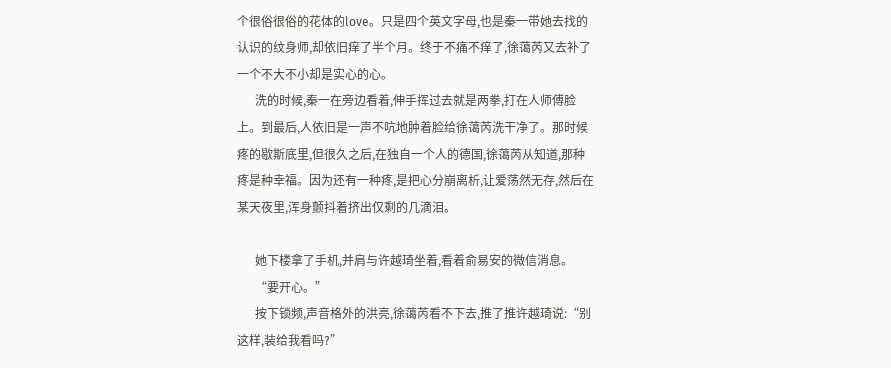个很俗很俗的花体的love。只是四个英文字母,也是秦一带她去找的认识的纹身师,却依旧痒了半个月。终于不痛不痒了,徐蔼芮又去补了一个不大不小却是实心的心。
      洗的时候,秦一在旁边看着,伸手挥过去就是两拳,打在人师傅脸上。到最后,人依旧是一声不吭地肿着脸给徐蔼芮洗干净了。那时候疼的歇斯底里,但很久之后,在独自一个人的德国,徐蔼芮从知道,那种疼是种幸福。因为还有一种疼,是把心分崩离析,让爱荡然无存,然后在某天夜里,浑身颤抖着挤出仅剩的几滴泪。

      她下楼拿了手机,并肩与许越琦坐着,看着俞易安的微信消息。
      “要开心。”
      按下锁频,声音格外的洪亮,徐蔼芮看不下去,推了推许越琦说:“别这样,装给我看吗?”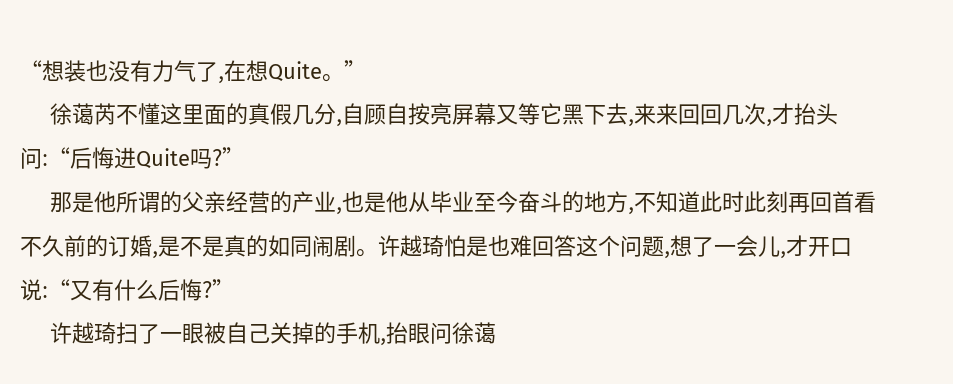“想装也没有力气了,在想Quite。”
      徐蔼芮不懂这里面的真假几分,自顾自按亮屏幕又等它黑下去,来来回回几次,才抬头问:“后悔进Quite吗?”
      那是他所谓的父亲经营的产业,也是他从毕业至今奋斗的地方,不知道此时此刻再回首看不久前的订婚,是不是真的如同闹剧。许越琦怕是也难回答这个问题,想了一会儿,才开口说:“又有什么后悔?”
      许越琦扫了一眼被自己关掉的手机,抬眼问徐蔼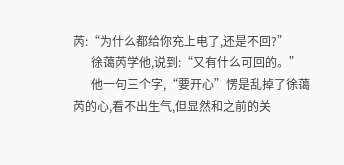芮:“为什么都给你充上电了,还是不回?”
      徐蔼芮学他,说到:“又有什么可回的。”
      他一句三个字,“要开心”愣是乱掉了徐蔼芮的心,看不出生气,但显然和之前的关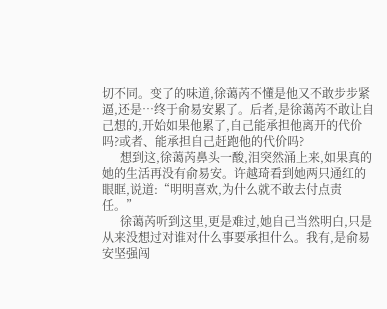切不同。变了的味道,徐蔼芮不懂是他又不敢步步紧逼,还是…终于俞易安累了。后者,是徐蔼芮不敢让自己想的,开始如果他累了,自己能承担他离开的代价吗?或者、能承担自己赶跑他的代价吗?
      想到这,徐蔼芮鼻头一酸,泪突然涌上来,如果真的她的生活再没有俞易安。许越琦看到她两只通红的眼眶,说道:“明明喜欢,为什么就不敢去付点责任。”
      徐蔼芮听到这里,更是难过,她自己当然明白,只是从来没想过对谁对什么事要承担什么。我有,是俞易安坚强闯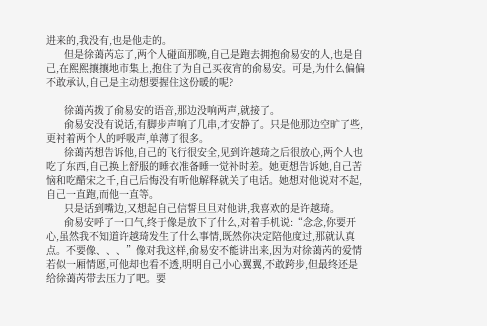进来的,我没有,也是他走的。
      但是徐蔼芮忘了,两个人碰面那晚,自己是跑去拥抱俞易安的人,也是自己,在熙熙攘攘地市集上,抱住了为自己买夜宵的俞易安。可是,为什么偏偏不敢承认,自己是主动想要握住这份暖的呢?

      徐蔼芮拨了俞易安的语音,那边没响两声,就接了。
      俞易安没有说话,有脚步声响了几串,才安静了。只是他那边空旷了些,更衬着两个人的呼吸声,单薄了很多。
      徐蔼芮想告诉他,自己的飞行很安全,见到许越琦之后很放心,两个人也吃了东西,自己换上舒服的睡衣准备睡一觉补时差。她更想告诉她,自己苦恼和吃醋宋之千,自己后悔没有听他解释就关了电话。她想对他说对不起,自己一直跑,而他一直等。
      只是话到嘴边,又想起自己信誓旦旦对他讲,我喜欢的是许越琦。
      俞易安呼了一口气,终于像是放下了什么,对着手机说:“念念,你要开心,虽然我不知道许越琦发生了什么事情,既然你决定陪他度过,那就认真点。不要像、、、”像对我这样,俞易安不能讲出来,因为对徐蔼芮的爱情若似一厢情愿,可他却也看不透,明明自己小心翼翼,不敢跨步,但最终还是给徐蔼芮带去压力了吧。要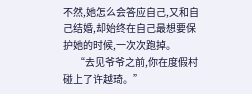不然,她怎么会答应自己,又和自己结婚,却始终在自己最想要保护她的时候,一次次跑掉。
      “去见爷爷之前,你在度假村碰上了许越琦。”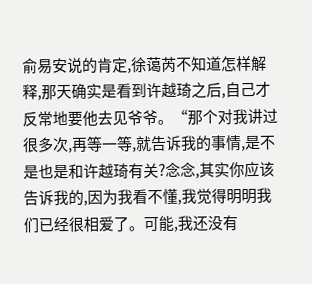俞易安说的肯定,徐蔼芮不知道怎样解释,那天确实是看到许越琦之后,自己才反常地要他去见爷爷。“那个对我讲过很多次,再等一等,就告诉我的事情,是不是也是和许越琦有关?念念,其实你应该告诉我的,因为我看不懂,我觉得明明我们已经很相爱了。可能,我还没有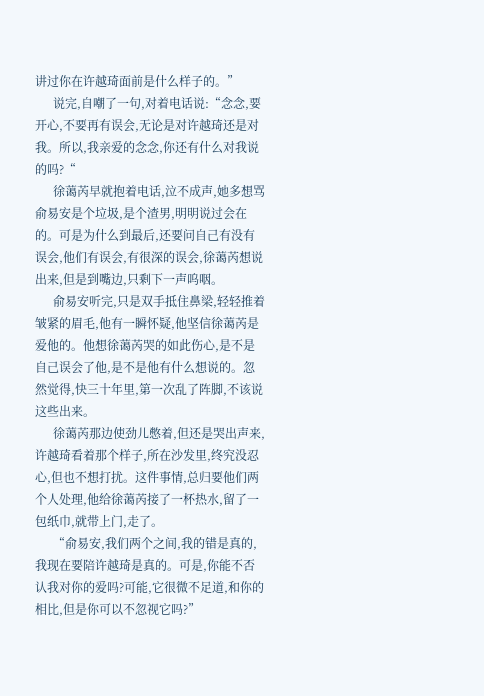讲过你在许越琦面前是什么样子的。”
      说完,自嘲了一句,对着电话说:“念念,要开心,不要再有误会,无论是对许越琦还是对我。所以,我亲爱的念念,你还有什么对我说的吗?“
      徐蔼芮早就抱着电话,泣不成声,她多想骂俞易安是个垃圾,是个渣男,明明说过会在的。可是为什么到最后,还要问自己有没有误会,他们有误会,有很深的误会,徐蔼芮想说出来,但是到嘴边,只剩下一声呜咽。
      俞易安听完,只是双手抵住鼻梁,轻轻推着皱紧的眉毛,他有一瞬怀疑,他坚信徐蔼芮是爱他的。他想徐蔼芮哭的如此伤心,是不是自己误会了他,是不是他有什么想说的。忽然觉得,快三十年里,第一次乱了阵脚,不该说这些出来。
      徐蔼芮那边使劲儿憋着,但还是哭出声来,许越琦看着那个样子,所在沙发里,终究没忍心,但也不想打扰。这件事情,总归要他们两个人处理,他给徐蔼芮接了一杯热水,留了一包纸巾,就带上门,走了。
      “俞易安,我们两个之间,我的错是真的,我现在要陪许越琦是真的。可是,你能不否认我对你的爱吗?可能,它很微不足道,和你的相比,但是你可以不忽视它吗?”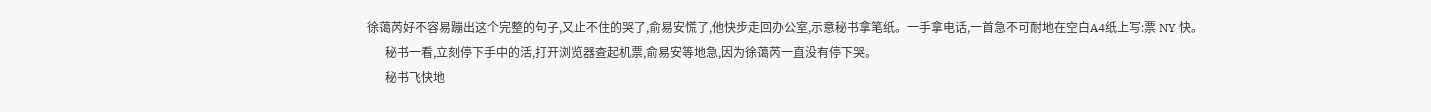徐蔼芮好不容易蹦出这个完整的句子,又止不住的哭了,俞易安慌了,他快步走回办公室,示意秘书拿笔纸。一手拿电话,一首急不可耐地在空白A4纸上写:票 NY 快。
      秘书一看,立刻停下手中的活,打开浏览器查起机票,俞易安等地急,因为徐蔼芮一直没有停下哭。
      秘书飞快地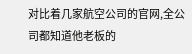对比着几家航空公司的官网,全公司都知道他老板的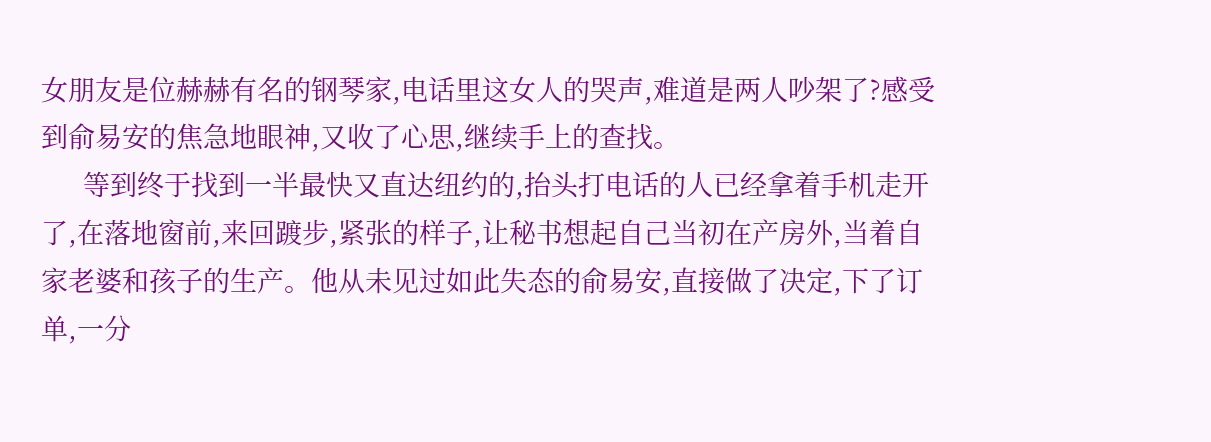女朋友是位赫赫有名的钢琴家,电话里这女人的哭声,难道是两人吵架了?感受到俞易安的焦急地眼神,又收了心思,继续手上的查找。
      等到终于找到一半最快又直达纽约的,抬头打电话的人已经拿着手机走开了,在落地窗前,来回踱步,紧张的样子,让秘书想起自己当初在产房外,当着自家老婆和孩子的生产。他从未见过如此失态的俞易安,直接做了决定,下了订单,一分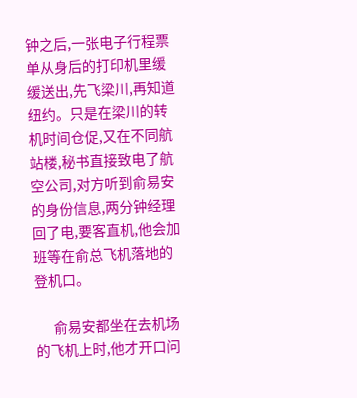钟之后,一张电子行程票单从身后的打印机里缓缓送出,先飞梁川,再知道纽约。只是在梁川的转机时间仓促,又在不同航站楼,秘书直接致电了航空公司,对方听到俞易安的身份信息,两分钟经理回了电,要客直机,他会加班等在俞总飞机落地的登机口。

      俞易安都坐在去机场的飞机上时,他才开口问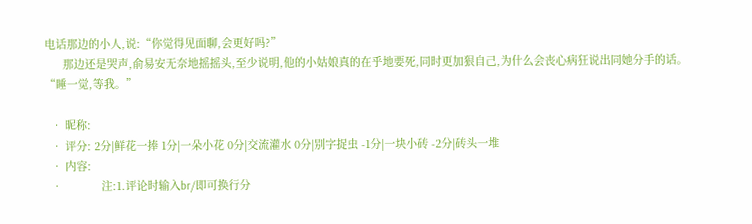电话那边的小人,说:“你觉得见面聊,会更好吗?”
      那边还是哭声,俞易安无奈地摇摇头,至少说明,他的小姑娘真的在乎地要死,同时更加狠自己,为什么会丧心病狂说出同她分手的话。“睡一觉,等我。”

  • 昵称:
  • 评分: 2分|鲜花一捧 1分|一朵小花 0分|交流灌水 0分|别字捉虫 -1分|一块小砖 -2分|砖头一堆
  • 内容:
  •             注:1.评论时输入br/即可换行分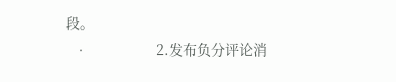段。
  •                 2.发布负分评论消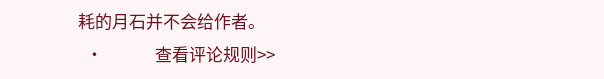耗的月石并不会给作者。
  •             查看评论规则>>